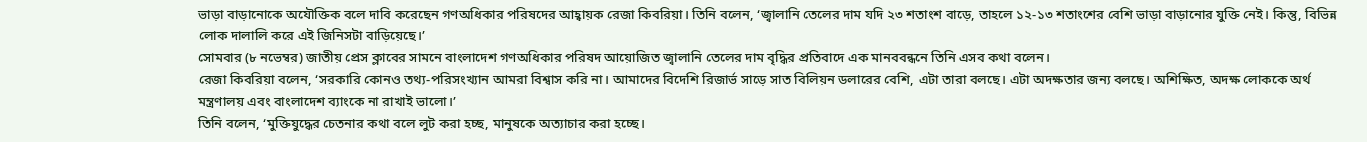ভাড়া বাড়ানোকে অযৌক্তিক বলে দাবি করেছেন গণঅধিকার পরিষদের আহ্বায়ক রেজা কিবরিয়া। তিনি বলেন, ‘জ্বালানি তেলের দাম যদি ২৩ শতাংশ বাড়ে, তাহলে ১২-১৩ শতাংশের বেশি ভাড়া বাড়ানোর যুক্তি নেই। কিন্তু, বিভিন্ন লোক দালালি করে এই জিনিসটা বাড়িয়েছে।’
সোমবার (৮ নভেম্বর) জাতীয় প্রেস ক্লাবের সামনে বাংলাদেশ গণঅধিকার পরিষদ আয়োজিত জ্বালানি তেলের দাম বৃদ্ধির প্রতিবাদে এক মানববন্ধনে তিনি এসব কথা বলেন।
রেজা কিবরিয়া বলেন, ‘সরকারি কোনও তথ্য-পরিসংখ্যান আমরা বিশ্বাস করি না। আমাদের বিদেশি রিজার্ভ সাড়ে সাত বিলিয়ন ডলারের বেশি, এটা তারা বলছে। এটা অদক্ষতার জন্য বলছে। অশিক্ষিত, অদক্ষ লোককে অর্থ মন্ত্রণালয় এবং বাংলাদেশ ব্যাংকে না রাখাই ভালো।’
তিনি বলেন, ‘মুক্তিযুদ্ধের চেতনার কথা বলে লুট করা হচ্ছ, মানুষকে অত্যাচার করা হচ্ছে।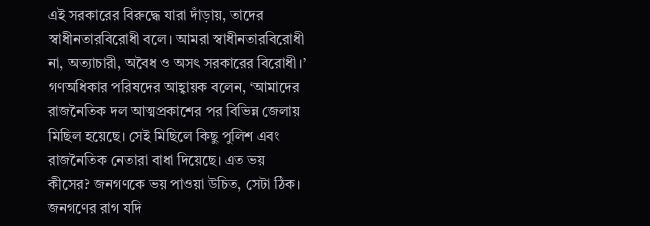এই সরকারের বিরুদ্ধে যারা দাঁড়ায়, তাদের স্বাধীনতারবিরোধী বলে। আমরা স্বাধীনতারবিরোধী না, অত্যাচারী, অবৈধ ও অসৎ সরকারের বিরোধী।’
গণঅধিকার পরিষদের আহ্বায়ক বলেন, ‘আমাদের রাজনৈতিক দল আত্মপ্রকাশের পর বিভিন্ন জেলায় মিছিল হয়েছে। সেই মিছিলে কিছু পুলিশ এবং রাজনৈতিক নেতারা বাধা দিয়েছে। এত ভয় কীসের? জনগণকে ভয় পাওয়া উচিত, সেটা ঠিক। জনগণের রাগ যদি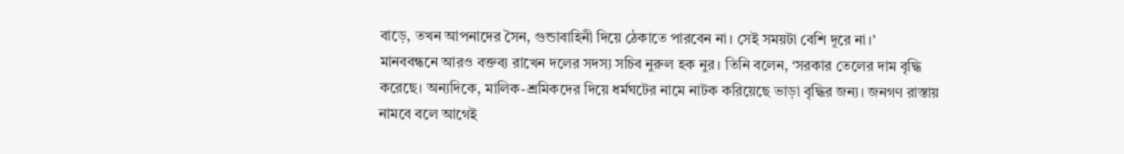বাড়ে, তখন আপনাদের সৈন, গুন্ডাবাহিনী দিয়ে ঠেকাতে পারবেন না। সেই সময়টা বেশি দূরে না।’
মানববন্ধনে আরও বক্তব্য রাখেন দলের সদস্য সচিব নুরুল হক নুর। তিনি বলেন, ‘সরকার তেলের দাম বৃদ্ধি করেছে। অন্যদিকে, মালিক-শ্রমিকদের দিয়ে ধর্মঘটের নামে নাটক করিয়েছে ভাড়া বৃদ্ধির জন্য। জনগণ রাস্তায় নামবে বলে আগেই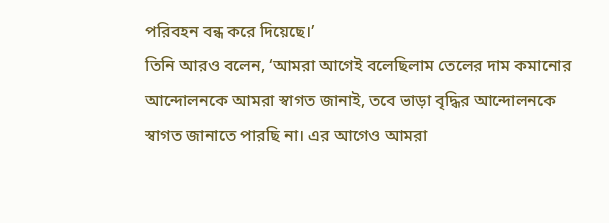পরিবহন বন্ধ করে দিয়েছে।’
তিনি আরও বলেন, ‘আমরা আগেই বলেছিলাম তেলের দাম কমানোর আন্দোলনকে আমরা স্বাগত জানাই, তবে ভাড়া বৃদ্ধির আন্দোলনকে স্বাগত জানাতে পারছি না। এর আগেও আমরা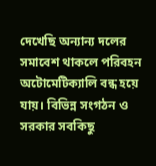দেখেছি অন্যান্য দলের সমাবেশ থাকলে পরিবহন অটোমেটিক্যালি বন্ধ হয়ে যায়। বিভিন্ন সংগঠন ও সরকার সবকিছু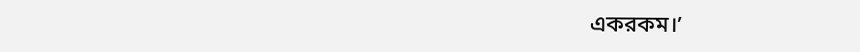একরকম।’